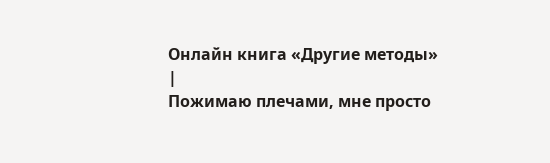Онлайн книга «Другие методы»
|
Пожимаю плечами, мне просто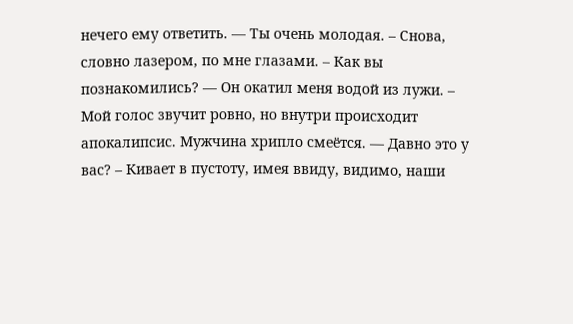нечего ему ответить. — Ты очень молодая. – Снова, словно лазером, по мне глазами. – Как вы познакомились? — Он окатил меня водой из лужи. – Мой голос звучит ровно, но внутри происходит апокалипсис. Мужчина хрипло смеётся. — Давно это у вас? – Кивает в пустоту, имея ввиду, видимо, наши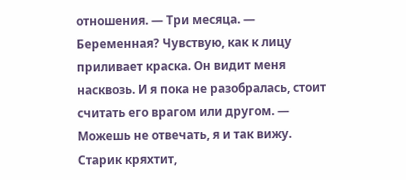отношения. — Три месяца. — Беременная? Чувствую, как к лицу приливает краска. Он видит меня насквозь. И я пока не разобралась, стоит считать его врагом или другом. — Можешь не отвечать, я и так вижу. Старик кряхтит,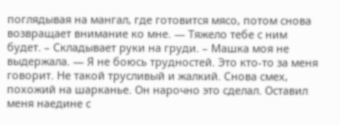поглядывая на мангал, где готовится мясо, потом снова возвращает внимание ко мне. — Тяжело тебе с ним будет. – Складывает руки на груди. – Машка моя не выдержала. — Я не боюсь трудностей. Это кто-то за меня говорит. Не такой трусливый и жалкий. Снова смех, похожий на шарканье. Он нарочно это сделал. Оставил меня наедине с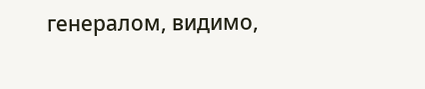генералом, видимо,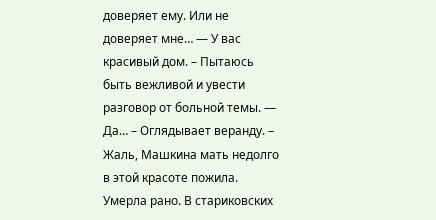доверяет ему. Или не доверяет мне… — У вас красивый дом. – Пытаюсь быть вежливой и увести разговор от больной темы. — Да… – Оглядывает веранду. – Жаль, Машкина мать недолго в этой красоте пожила. Умерла рано. В стариковских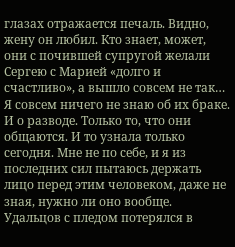глазах отражается печаль. Видно, жену он любил. Кто знает, может, они с почившей супругой желали Сергею с Марией «долго и счастливо», а вышло совсем не так… Я совсем ничего не знаю об их браке. И о разводе. Только то, что они общаются. И то узнала только сегодня. Мне не по себе, и я из последних сил пытаюсь держать лицо перед этим человеком, даже не зная, нужно ли оно вообще. Удальцов с пледом потерялся в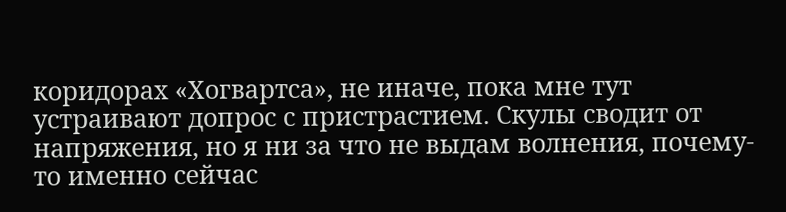коридорах «Хогвартса», не иначе, пока мне тут устраивают допрос с пристрастием. Скулы сводит от напряжения, но я ни за что не выдам волнения, почему-то именно сейчас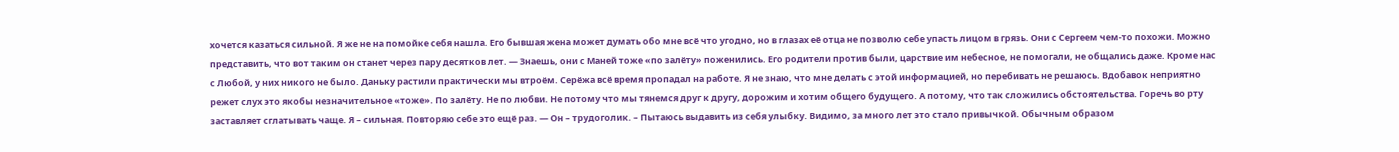хочется казаться сильной. Я же не на помойке себя нашла. Его бывшая жена может думать обо мне всё что угодно, но в глазах её отца не позволю себе упасть лицом в грязь. Они с Сергеем чем-то похожи. Можно представить, что вот таким он станет через пару десятков лет. — Знаешь, они с Маней тоже «по залёту» поженились. Его родители против были, царствие им небесное, не помогали, не общались даже. Кроме нас с Любой, у них никого не было. Даньку растили практически мы втроём. Серёжа всё время пропадал на работе. Я не знаю, что мне делать с этой информацией, но перебивать не решаюсь. Вдобавок неприятно режет слух это якобы незначительное «тоже». По залёту. Не по любви. Не потому что мы тянемся друг к другу, дорожим и хотим общего будущего. А потому, что так сложились обстоятельства. Горечь во рту заставляет сглатывать чаще. Я – сильная. Повторяю себе это ещё раз. — Он – трудоголик. – Пытаюсь выдавить из себя улыбку. Видимо, за много лет это стало привычкой. Обычным образом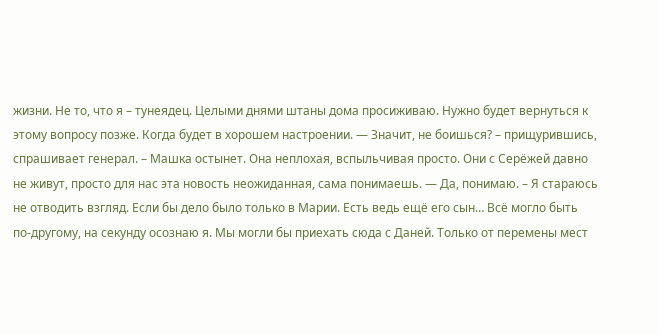жизни. Не то, что я – тунеядец. Целыми днями штаны дома просиживаю. Нужно будет вернуться к этому вопросу позже. Когда будет в хорошем настроении. — Значит, не боишься? – прищурившись, спрашивает генерал. – Машка остынет. Она неплохая, вспыльчивая просто. Они с Серёжей давно не живут, просто для нас эта новость неожиданная, сама понимаешь. — Да, понимаю. – Я стараюсь не отводить взгляд. Если бы дело было только в Марии. Есть ведь ещё его сын… Всё могло быть по-другому, на секунду осознаю я. Мы могли бы приехать сюда с Даней. Только от перемены мест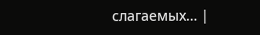слагаемых… |